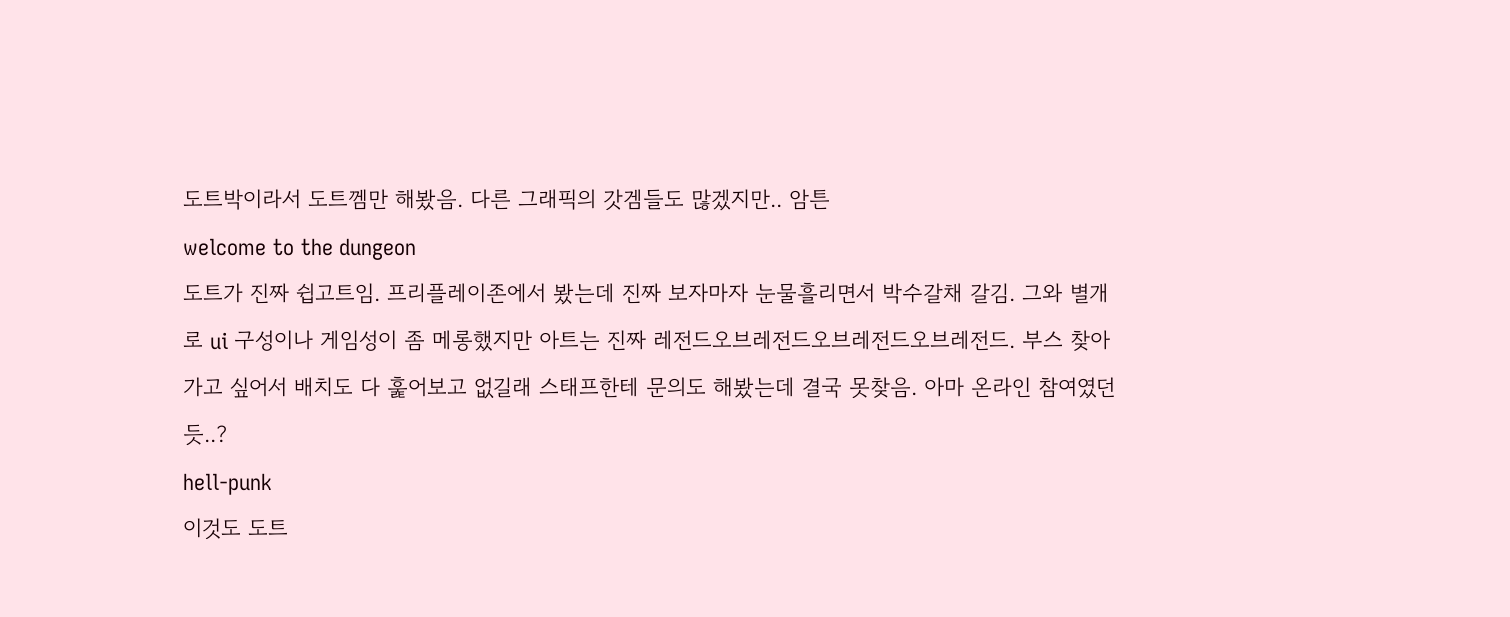도트박이라서 도트껨만 해봤음. 다른 그래픽의 갓겜들도 많겠지만.. 암튼
welcome to the dungeon
도트가 진짜 쉽고트임. 프리플레이존에서 봤는데 진짜 보자마자 눈물흘리면서 박수갈채 갈김. 그와 별개로 ui 구성이나 게임성이 좀 메롱했지만 아트는 진짜 레전드오브레전드오브레전드오브레전드. 부스 찾아가고 싶어서 배치도 다 훑어보고 없길래 스태프한테 문의도 해봤는데 결국 못찾음. 아마 온라인 참여였던 듯..?
hell-punk
이것도 도트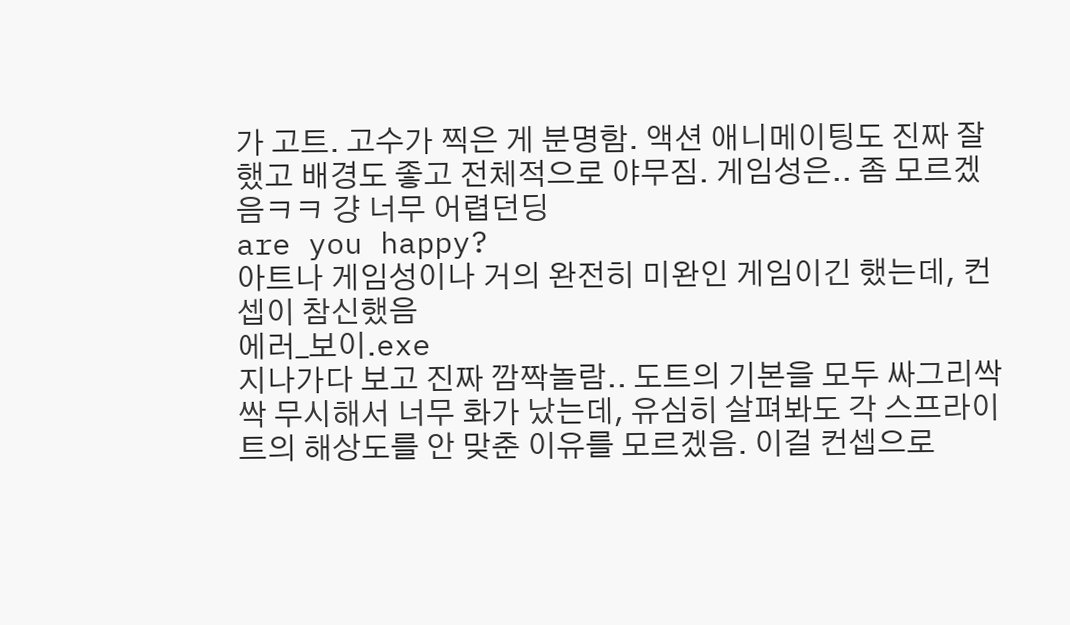가 고트. 고수가 찍은 게 분명함. 액션 애니메이팅도 진짜 잘했고 배경도 좋고 전체적으로 야무짐. 게임성은.. 좀 모르겠음ㅋㅋ 걍 너무 어렵던딩
are you happy?
아트나 게임성이나 거의 완전히 미완인 게임이긴 했는데, 컨셉이 참신했음
에러_보이.exe
지나가다 보고 진짜 깜짝놀람.. 도트의 기본을 모두 싸그리싹싹 무시해서 너무 화가 났는데, 유심히 살펴봐도 각 스프라이트의 해상도를 안 맞춘 이유를 모르겠음. 이걸 컨셉으로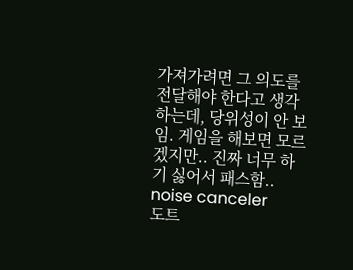가져가려면 그 의도를 전달해야 한다고 생각하는데, 당위성이 안 보임. 게임을 해보면 모르겠지만.. 진짜 너무 하기 싫어서 패스함..
noise canceler
도트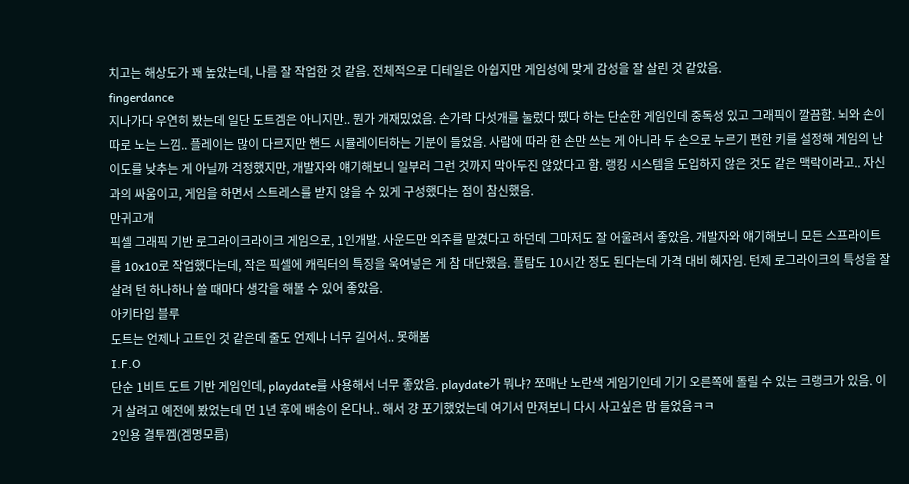치고는 해상도가 꽤 높았는데, 나름 잘 작업한 것 같음. 전체적으로 디테일은 아쉽지만 게임성에 맞게 감성을 잘 살린 것 같았음.
fingerdance
지나가다 우연히 봤는데 일단 도트겜은 아니지만.. 뭔가 개재밌었음. 손가락 다섯개를 눌렀다 뗐다 하는 단순한 게임인데 중독성 있고 그래픽이 깔끔함. 뇌와 손이 따로 노는 느낌.. 플레이는 많이 다르지만 핸드 시뮬레이터하는 기분이 들었음. 사람에 따라 한 손만 쓰는 게 아니라 두 손으로 누르기 편한 키를 설정해 게임의 난이도를 낮추는 게 아닐까 걱정했지만, 개발자와 얘기해보니 일부러 그런 것까지 막아두진 않았다고 함. 랭킹 시스템을 도입하지 않은 것도 같은 맥락이라고.. 자신과의 싸움이고, 게임을 하면서 스트레스를 받지 않을 수 있게 구성했다는 점이 참신했음.
만귀고개
픽셀 그래픽 기반 로그라이크라이크 게임으로, 1인개발. 사운드만 외주를 맡겼다고 하던데 그마저도 잘 어울려서 좋았음. 개발자와 얘기해보니 모든 스프라이트를 10x10로 작업했다는데, 작은 픽셀에 캐릭터의 특징을 욱여넣은 게 참 대단했음. 플탐도 10시간 정도 된다는데 가격 대비 혜자임. 턴제 로그라이크의 특성을 잘 살려 턴 하나하나 쓸 때마다 생각을 해볼 수 있어 좋았음.
아키타입 블루
도트는 언제나 고트인 것 같은데 줄도 언제나 너무 길어서.. 못해봄
I.F.O
단순 1비트 도트 기반 게임인데, playdate를 사용해서 너무 좋았음. playdate가 뭐냐? 쪼매난 노란색 게임기인데 기기 오른쪽에 돌릴 수 있는 크랭크가 있음. 이거 살려고 예전에 봤었는데 먼 1년 후에 배송이 온다나.. 해서 걍 포기했었는데 여기서 만져보니 다시 사고싶은 맘 들었음ㅋㅋ
2인용 결투껨(겜명모름)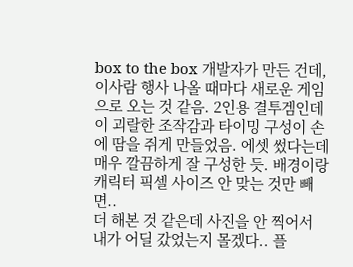box to the box 개발자가 만든 건데, 이사람 행사 나올 때마다 새로운 게임으로 오는 것 같음. 2인용 결투겜인데 이 괴랄한 조작감과 타이밍 구성이 손에 땀을 쥐게 만들었음. 에셋 썼다는데 매우 깔끔하게 잘 구성한 듯. 배경이랑 캐릭터 픽셀 사이즈 안 맞는 것만 빼면..
더 해본 것 같은데 사진을 안 찍어서 내가 어딜 갔었는지 몰겠다.. 플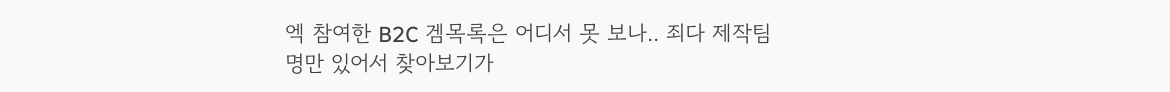엑 참여한 B2C 겜목록은 어디서 못 보나.. 죄다 제작팀명만 있어서 찾아보기가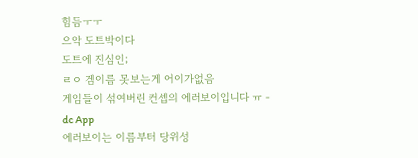힘듬ㅜㅜ
으악 도트박이다
도트에 진심인;
ㄹㅇ 겜이름 못보는게 어이가없음
게임들이 섞여버린 컨셉의 에러보이입니다 ㅠ - dc App
에러보이는 이름부터 당위성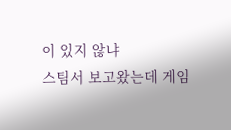이 있지 않냐
스팀서 보고왔는데 게임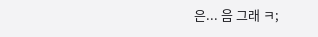은... 음 그래 ㅋ;